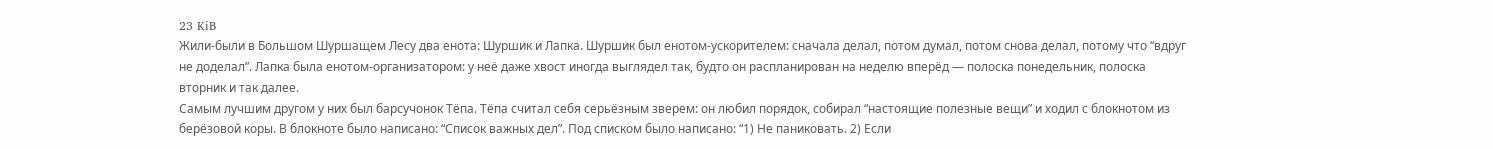23 KiB
Жили-были в Большом Шуршащем Лесу два енота: Шуршик и Лапка. Шуршик был енотом-ускорителем: сначала делал, потом думал, потом снова делал, потому что “вдруг не доделал”. Лапка была енотом-организатором: у неё даже хвост иногда выглядел так, будто он распланирован на неделю вперёд — полоска понедельник, полоска вторник и так далее.
Самым лучшим другом у них был барсучонок Тёпа. Тёпа считал себя серьёзным зверем: он любил порядок, собирал “настоящие полезные вещи” и ходил с блокнотом из берёзовой коры. В блокноте было написано: “Список важных дел”. Под списком было написано: “1) Не паниковать. 2) Если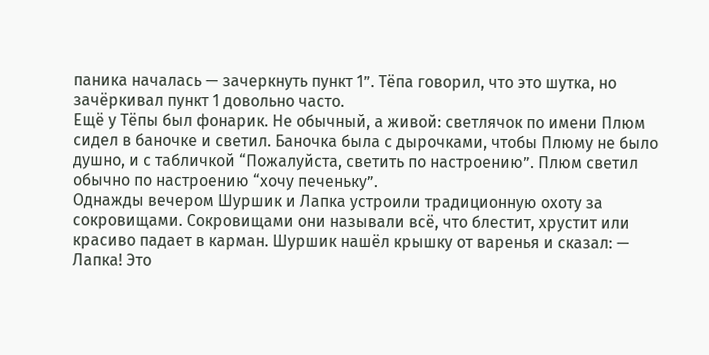паника началась — зачеркнуть пункт 1”. Тёпа говорил, что это шутка, но зачёркивал пункт 1 довольно часто.
Ещё у Тёпы был фонарик. Не обычный, а живой: светлячок по имени Плюм сидел в баночке и светил. Баночка была с дырочками, чтобы Плюму не было душно, и с табличкой “Пожалуйста, светить по настроению”. Плюм светил обычно по настроению “хочу печеньку”.
Однажды вечером Шуршик и Лапка устроили традиционную охоту за сокровищами. Сокровищами они называли всё, что блестит, хрустит или красиво падает в карман. Шуршик нашёл крышку от варенья и сказал: — Лапка! Это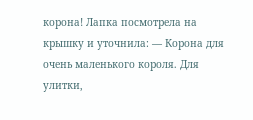корона! Лапка посмотрела на крышку и уточнила: — Корона для очень маленького короля. Для улитки,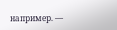например. —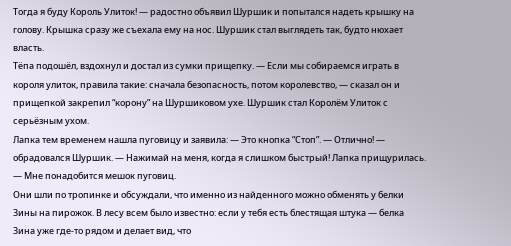Тогда я буду Король Улиток! — радостно объявил Шуршик и попытался надеть крышку на голову. Крышка сразу же съехала ему на нос. Шуршик стал выглядеть так, будто нюхает власть.
Тёпа подошёл, вздохнул и достал из сумки прищепку. — Если мы собираемся играть в короля улиток, правила такие: сначала безопасность, потом королевство, — сказал он и прищепкой закрепил “корону” на Шуршиковом ухе. Шуршик стал Королём Улиток с серьёзным ухом.
Лапка тем временем нашла пуговицу и заявила: — Это кнопка “Стоп”. — Отлично! — обрадовался Шуршик. — Нажимай на меня, когда я слишком быстрый! Лапка прищурилась. — Мне понадобится мешок пуговиц.
Они шли по тропинке и обсуждали, что именно из найденного можно обменять у белки Зины на пирожок. В лесу всем было известно: если у тебя есть блестящая штука — белка Зина уже где-то рядом и делает вид, что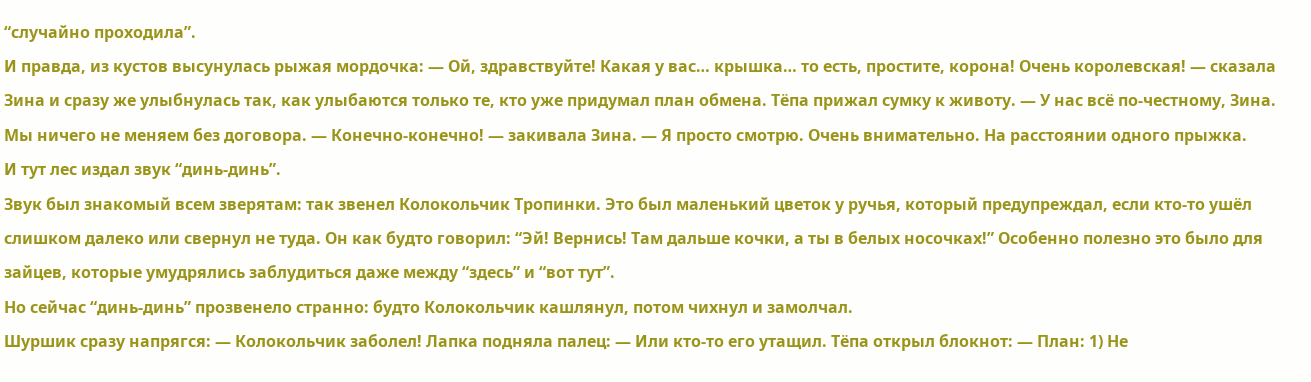“случайно проходила”.
И правда, из кустов высунулась рыжая мордочка: — Ой, здравствуйте! Какая у вас… крышка… то есть, простите, корона! Очень королевская! — сказала Зина и сразу же улыбнулась так, как улыбаются только те, кто уже придумал план обмена. Тёпа прижал сумку к животу. — У нас всё по-честному, Зина. Мы ничего не меняем без договора. — Конечно-конечно! — закивала Зина. — Я просто смотрю. Очень внимательно. На расстоянии одного прыжка.
И тут лес издал звук “динь-динь”.
Звук был знакомый всем зверятам: так звенел Колокольчик Тропинки. Это был маленький цветок у ручья, который предупреждал, если кто-то ушёл слишком далеко или свернул не туда. Он как будто говорил: “Эй! Вернись! Там дальше кочки, а ты в белых носочках!” Особенно полезно это было для зайцев, которые умудрялись заблудиться даже между “здесь” и “вот тут”.
Но сейчас “динь-динь” прозвенело странно: будто Колокольчик кашлянул, потом чихнул и замолчал.
Шуршик сразу напрягся: — Колокольчик заболел! Лапка подняла палец: — Или кто-то его утащил. Тёпа открыл блокнот: — План: 1) Не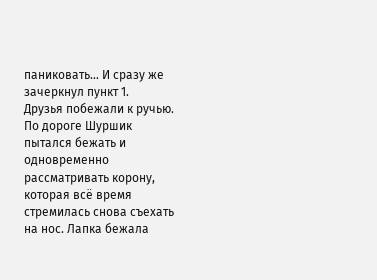паниковать… И сразу же зачеркнул пункт 1.
Друзья побежали к ручью. По дороге Шуршик пытался бежать и одновременно рассматривать корону, которая всё время стремилась снова съехать на нос. Лапка бежала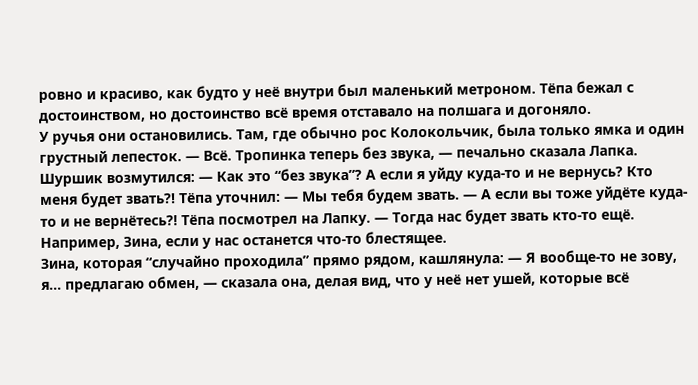ровно и красиво, как будто у неё внутри был маленький метроном. Тёпа бежал с достоинством, но достоинство всё время отставало на полшага и догоняло.
У ручья они остановились. Там, где обычно рос Колокольчик, была только ямка и один грустный лепесток. — Всё. Тропинка теперь без звука, — печально сказала Лапка. Шуршик возмутился: — Как это “без звука”? А если я уйду куда-то и не вернусь? Кто меня будет звать?! Тёпа уточнил: — Мы тебя будем звать. — А если вы тоже уйдёте куда-то и не вернётесь?! Тёпа посмотрел на Лапку. — Тогда нас будет звать кто-то ещё. Например, Зина, если у нас останется что-то блестящее.
Зина, которая “случайно проходила” прямо рядом, кашлянула: — Я вообще-то не зову, я… предлагаю обмен, — сказала она, делая вид, что у неё нет ушей, которые всё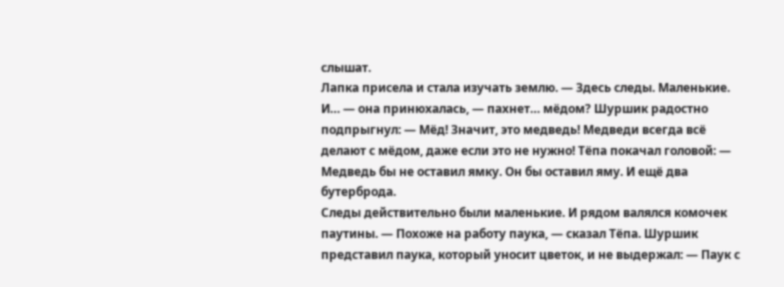слышат.
Лапка присела и стала изучать землю. — Здесь следы. Маленькие. И… — она принюхалась, — пахнет… мёдом? Шуршик радостно подпрыгнул: — Мёд! Значит, это медведь! Медведи всегда всё делают с мёдом, даже если это не нужно! Тёпа покачал головой: — Медведь бы не оставил ямку. Он бы оставил яму. И ещё два бутерброда.
Следы действительно были маленькие. И рядом валялся комочек паутины. — Похоже на работу паука, — сказал Тёпа. Шуршик представил паука, который уносит цветок, и не выдержал: — Паук с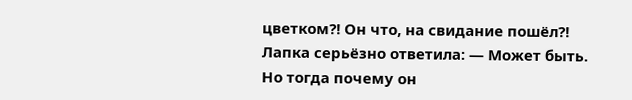цветком?! Он что, на свидание пошёл?! Лапка серьёзно ответила: — Может быть. Но тогда почему он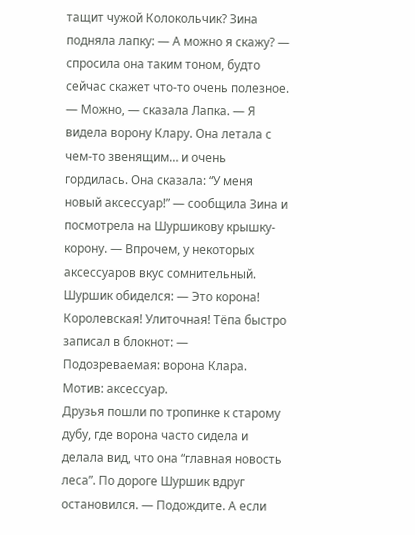тащит чужой Колокольчик? Зина подняла лапку: — А можно я скажу? — спросила она таким тоном, будто сейчас скажет что-то очень полезное. — Можно, — сказала Лапка. — Я видела ворону Клару. Она летала с чем-то звенящим… и очень гордилась. Она сказала: “У меня новый аксессуар!” — сообщила Зина и посмотрела на Шуршикову крышку-корону. — Впрочем, у некоторых аксессуаров вкус сомнительный. Шуршик обиделся: — Это корона! Королевская! Улиточная! Тёпа быстро записал в блокнот: — Подозреваемая: ворона Клара. Мотив: аксессуар.
Друзья пошли по тропинке к старому дубу, где ворона часто сидела и делала вид, что она “главная новость леса”. По дороге Шуршик вдруг остановился. — Подождите. А если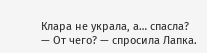Клара не украла, а… спасла? — От чего? — спросила Лапка.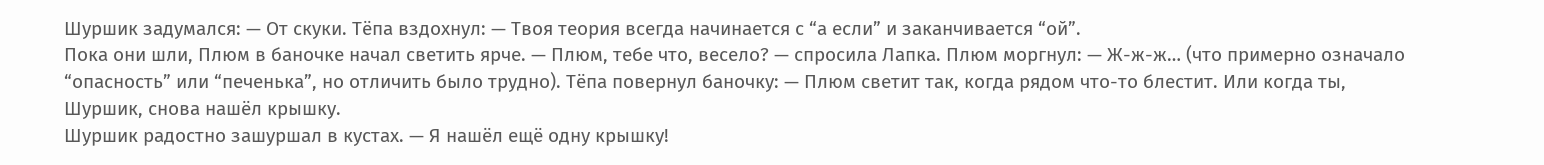Шуршик задумался: — От скуки. Тёпа вздохнул: — Твоя теория всегда начинается с “а если” и заканчивается “ой”.
Пока они шли, Плюм в баночке начал светить ярче. — Плюм, тебе что, весело? — спросила Лапка. Плюм моргнул: — Ж-ж-ж… (что примерно означало “опасность” или “печенька”, но отличить было трудно). Тёпа повернул баночку: — Плюм светит так, когда рядом что-то блестит. Или когда ты, Шуршик, снова нашёл крышку.
Шуршик радостно зашуршал в кустах. — Я нашёл ещё одну крышку!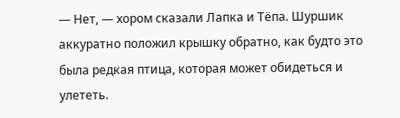— Нет, — хором сказали Лапка и Тёпа. Шуршик аккуратно положил крышку обратно, как будто это была редкая птица, которая может обидеться и улететь.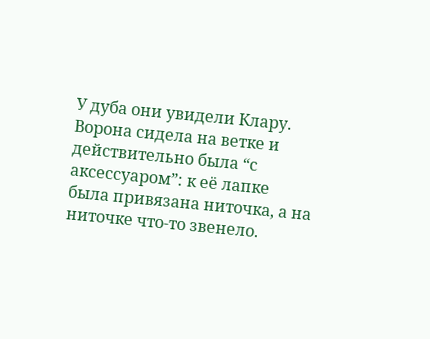У дуба они увидели Клару. Ворона сидела на ветке и действительно была “с аксессуаром”: к её лапке была привязана ниточка, а на ниточке что-то звенело.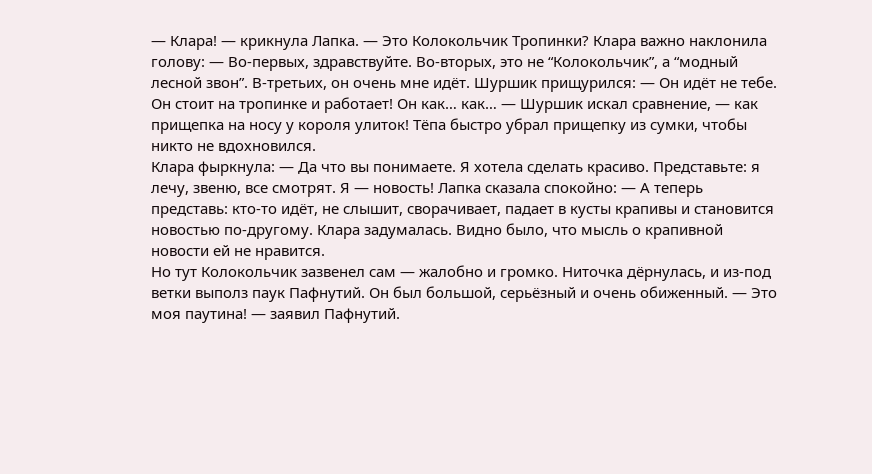— Клара! — крикнула Лапка. — Это Колокольчик Тропинки? Клара важно наклонила голову: — Во-первых, здравствуйте. Во-вторых, это не “Колокольчик”, а “модный лесной звон”. В-третьих, он очень мне идёт. Шуршик прищурился: — Он идёт не тебе. Он стоит на тропинке и работает! Он как… как… — Шуршик искал сравнение, — как прищепка на носу у короля улиток! Тёпа быстро убрал прищепку из сумки, чтобы никто не вдохновился.
Клара фыркнула: — Да что вы понимаете. Я хотела сделать красиво. Представьте: я лечу, звеню, все смотрят. Я — новость! Лапка сказала спокойно: — А теперь представь: кто-то идёт, не слышит, сворачивает, падает в кусты крапивы и становится новостью по-другому. Клара задумалась. Видно было, что мысль о крапивной новости ей не нравится.
Но тут Колокольчик зазвенел сам — жалобно и громко. Ниточка дёрнулась, и из-под ветки выполз паук Пафнутий. Он был большой, серьёзный и очень обиженный. — Это моя паутина! — заявил Пафнутий.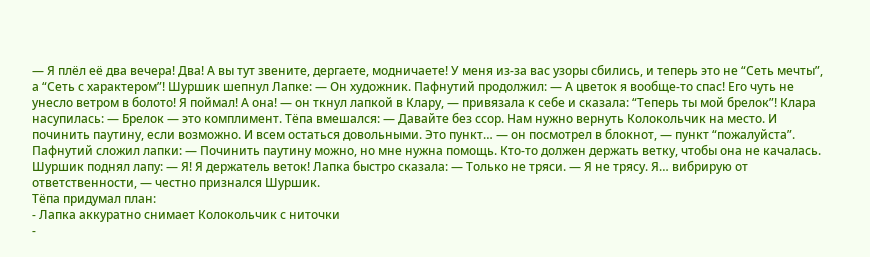— Я плёл её два вечера! Два! А вы тут звените, дергаете, модничаете! У меня из-за вас узоры сбились, и теперь это не “Сеть мечты”, а “Сеть с характером”! Шуршик шепнул Лапке: — Он художник. Пафнутий продолжил: — А цветок я вообще-то спас! Его чуть не унесло ветром в болото! Я поймал! А она! — он ткнул лапкой в Клару, — привязала к себе и сказала: “Теперь ты мой брелок”! Клара насупилась: — Брелок — это комплимент. Тёпа вмешался: — Давайте без ссор. Нам нужно вернуть Колокольчик на место. И починить паутину, если возможно. И всем остаться довольными. Это пункт… — он посмотрел в блокнот, — пункт “пожалуйста”.
Пафнутий сложил лапки: — Починить паутину можно, но мне нужна помощь. Кто-то должен держать ветку, чтобы она не качалась. Шуршик поднял лапу: — Я! Я держатель веток! Лапка быстро сказала: — Только не тряси. — Я не трясу. Я… вибрирую от ответственности, — честно признался Шуршик.
Тёпа придумал план:
- Лапка аккуратно снимает Колокольчик с ниточки
-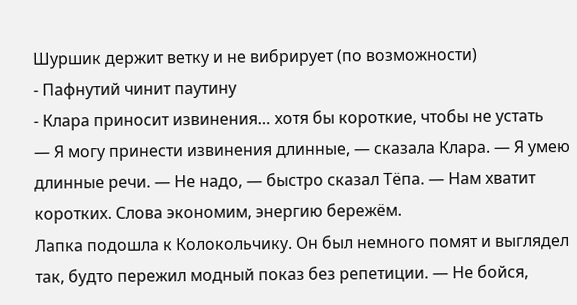Шуршик держит ветку и не вибрирует (по возможности)
- Пафнутий чинит паутину
- Клара приносит извинения… хотя бы короткие, чтобы не устать
— Я могу принести извинения длинные, — сказала Клара. — Я умею длинные речи. — Не надо, — быстро сказал Тёпа. — Нам хватит коротких. Слова экономим, энергию бережём.
Лапка подошла к Колокольчику. Он был немного помят и выглядел так, будто пережил модный показ без репетиции. — Не бойся,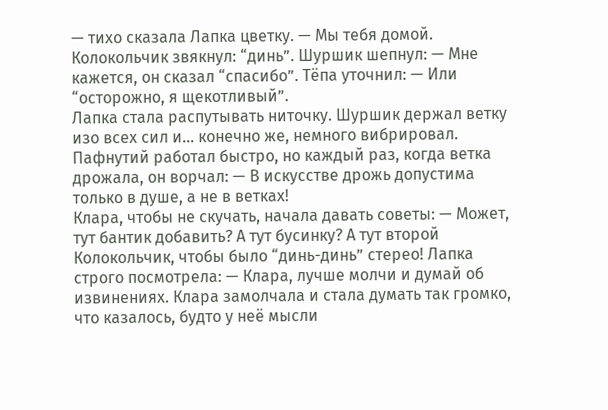— тихо сказала Лапка цветку. — Мы тебя домой. Колокольчик звякнул: “динь”. Шуршик шепнул: — Мне кажется, он сказал “спасибо”. Тёпа уточнил: — Или “осторожно, я щекотливый”.
Лапка стала распутывать ниточку. Шуршик держал ветку изо всех сил и… конечно же, немного вибрировал. Пафнутий работал быстро, но каждый раз, когда ветка дрожала, он ворчал: — В искусстве дрожь допустима только в душе, а не в ветках!
Клара, чтобы не скучать, начала давать советы: — Может, тут бантик добавить? А тут бусинку? А тут второй Колокольчик, чтобы было “динь-динь” стерео! Лапка строго посмотрела: — Клара, лучше молчи и думай об извинениях. Клара замолчала и стала думать так громко, что казалось, будто у неё мысли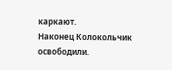каркают.
Наконец Колокольчик освободили.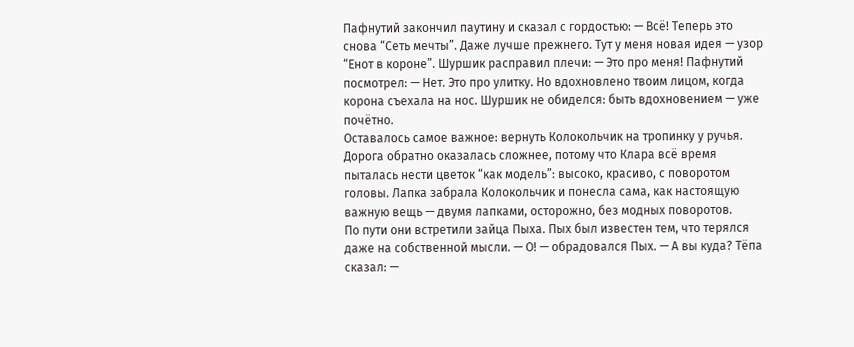Пафнутий закончил паутину и сказал с гордостью: — Всё! Теперь это снова “Сеть мечты”. Даже лучше прежнего. Тут у меня новая идея — узор “Енот в короне”. Шуршик расправил плечи: — Это про меня! Пафнутий посмотрел: — Нет. Это про улитку. Но вдохновлено твоим лицом, когда корона съехала на нос. Шуршик не обиделся: быть вдохновением — уже почётно.
Оставалось самое важное: вернуть Колокольчик на тропинку у ручья. Дорога обратно оказалась сложнее, потому что Клара всё время пыталась нести цветок “как модель”: высоко, красиво, с поворотом головы. Лапка забрала Колокольчик и понесла сама, как настоящую важную вещь — двумя лапками, осторожно, без модных поворотов.
По пути они встретили зайца Пыха. Пых был известен тем, что терялся даже на собственной мысли. — О! — обрадовался Пых. — А вы куда? Тёпа сказал: —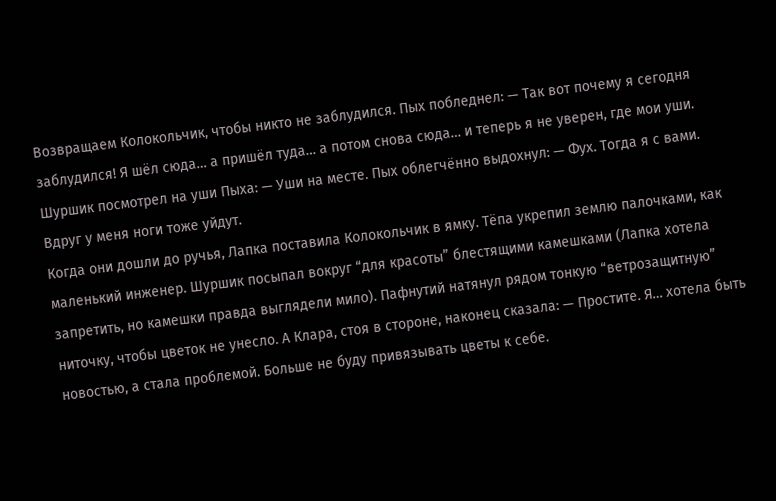Возвращаем Колокольчик, чтобы никто не заблудился. Пых побледнел: — Так вот почему я сегодня заблудился! Я шёл сюда… а пришёл туда… а потом снова сюда… и теперь я не уверен, где мои уши. Шуршик посмотрел на уши Пыха: — Уши на месте. Пых облегчённо выдохнул: — Фух. Тогда я с вами. Вдруг у меня ноги тоже уйдут.
Когда они дошли до ручья, Лапка поставила Колокольчик в ямку. Тёпа укрепил землю палочками, как маленький инженер. Шуршик посыпал вокруг “для красоты” блестящими камешками (Лапка хотела запретить, но камешки правда выглядели мило). Пафнутий натянул рядом тонкую “ветрозащитную” ниточку, чтобы цветок не унесло. А Клара, стоя в стороне, наконец сказала: — Простите. Я… хотела быть новостью, а стала проблемой. Больше не буду привязывать цветы к себе.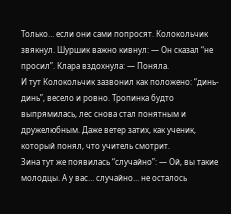Только… если они сами попросят. Колокольчик звякнул. Шуршик важно кивнул: — Он сказал “не просил”. Клара вздохнула: — Поняла.
И тут Колокольчик зазвонил как положено: “динь-динь”, весело и ровно. Тропинка будто выпрямилась, лес снова стал понятным и дружелюбным. Даже ветер затих, как ученик, который понял, что учитель смотрит.
Зина тут же появилась “случайно”: — Ой, вы такие молодцы. А у вас… случайно… не осталось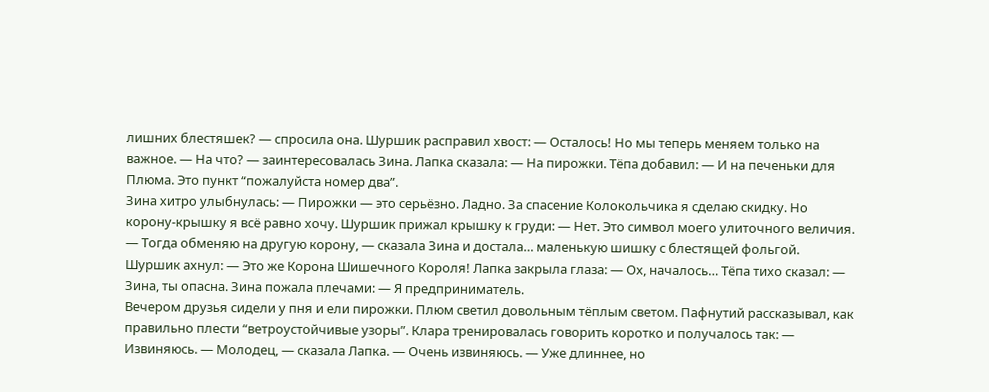лишних блестяшек? — спросила она. Шуршик расправил хвост: — Осталось! Но мы теперь меняем только на важное. — На что? — заинтересовалась Зина. Лапка сказала: — На пирожки. Тёпа добавил: — И на печеньки для Плюма. Это пункт “пожалуйста номер два”.
Зина хитро улыбнулась: — Пирожки — это серьёзно. Ладно. За спасение Колокольчика я сделаю скидку. Но корону-крышку я всё равно хочу. Шуршик прижал крышку к груди: — Нет. Это символ моего улиточного величия. — Тогда обменяю на другую корону, — сказала Зина и достала… маленькую шишку с блестящей фольгой. Шуршик ахнул: — Это же Корона Шишечного Короля! Лапка закрыла глаза: — Ох, началось… Тёпа тихо сказал: — Зина, ты опасна. Зина пожала плечами: — Я предприниматель.
Вечером друзья сидели у пня и ели пирожки. Плюм светил довольным тёплым светом. Пафнутий рассказывал, как правильно плести “ветроустойчивые узоры”. Клара тренировалась говорить коротко и получалось так: — Извиняюсь. — Молодец, — сказала Лапка. — Очень извиняюсь. — Уже длиннее, но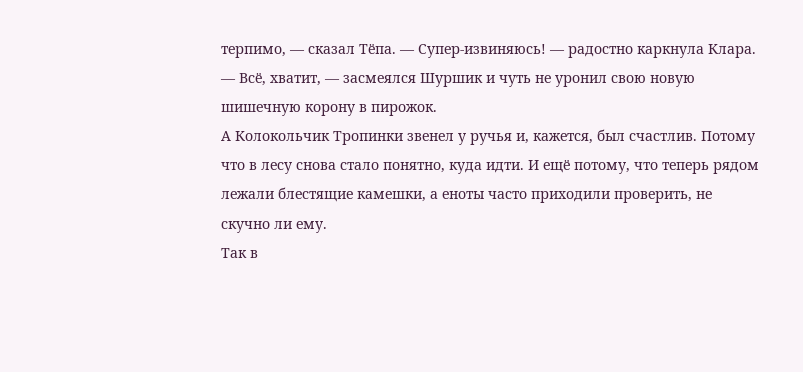терпимо, — сказал Тёпа. — Супер-извиняюсь! — радостно каркнула Клара. — Всё, хватит, — засмеялся Шуршик и чуть не уронил свою новую шишечную корону в пирожок.
А Колокольчик Тропинки звенел у ручья и, кажется, был счастлив. Потому что в лесу снова стало понятно, куда идти. И ещё потому, что теперь рядом лежали блестящие камешки, а еноты часто приходили проверить, не скучно ли ему.
Так в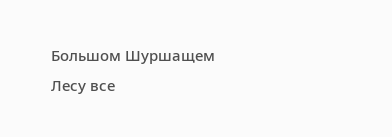Большом Шуршащем Лесу все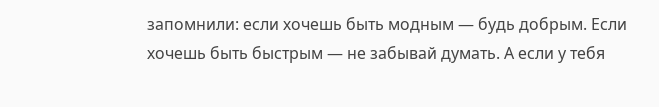запомнили: если хочешь быть модным — будь добрым. Если хочешь быть быстрым — не забывай думать. А если у тебя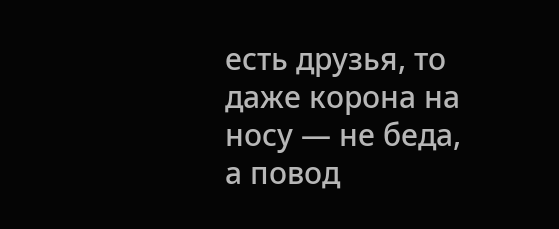есть друзья, то даже корона на носу — не беда, а повод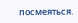посмеяться.